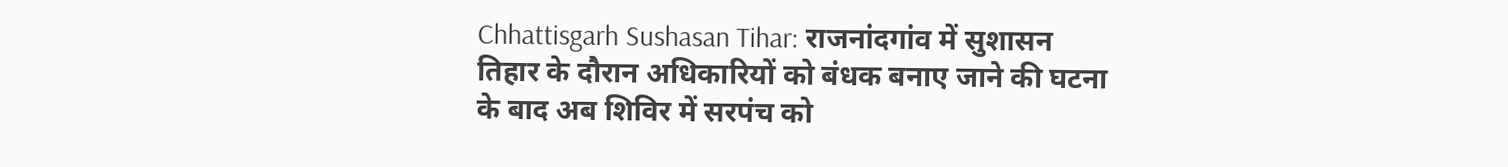Chhattisgarh Sushasan Tihar: राजनांदगांव में सुशासन तिहार के दौरान अधिकारियों को बंधक बनाए जाने की घटना के बाद अब शिविर में सरपंच को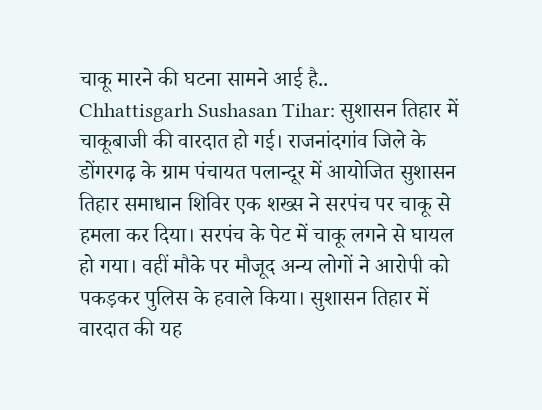चाकू मारने की घटना सामने आई है..
Chhattisgarh Sushasan Tihar: सुशासन तिहार में चाकूबाजी की वारदात हो गई। राजनांदगांव जिले के डोंगरगढ़ के ग्राम पंचायत पलान्दूर में आयोजित सुशासन तिहार समाधान शिविर एक शख्स ने सरपंच पर चाकू से हमला कर दिया। सरपंच के पेट में चाकू लगने से घायल हो गया। वहीं मौके पर मौजूद अन्य लोगों ने आरोपी को पकड़कर पुलिस के हवाले किया। सुशासन तिहार में वारदात की यह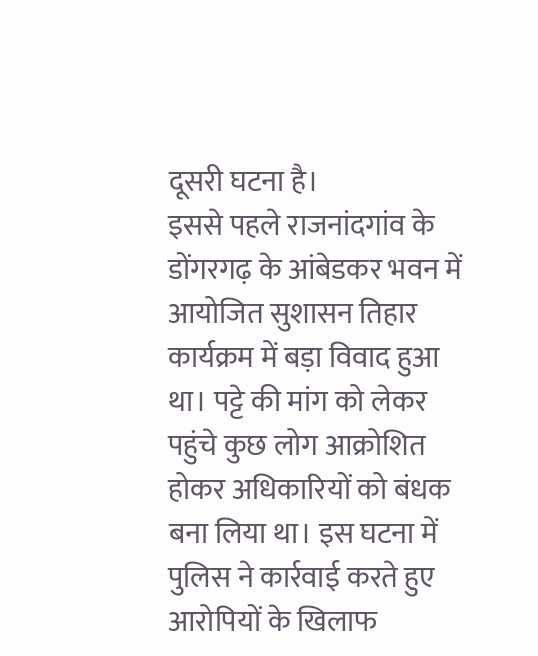दूसरी घटना है।
इससे पहले राजनांदगांव के डोंगरगढ़ के आंबेडकर भवन में आयोजित सुशासन तिहार कार्यक्रम में बड़ा विवाद हुआ था। पट्टे की मांग को लेकर पहुंचे कुछ लोग आक्रोशित होकर अधिकारियों को बंधक बना लिया था। इस घटना में पुलिस ने कार्रवाई करते हुए आरोपियों के खिलाफ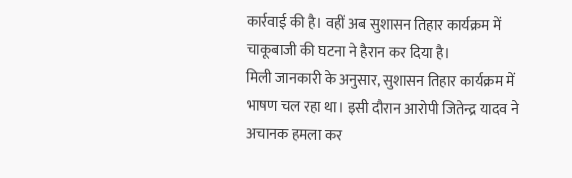कार्रवाई की है। वहीं अब सुशासन तिहार कार्यक्रम में चाकूबाजी की घटना ने हैरान कर दिया है।
मिली जानकारी के अनुसार, सुशासन तिहार कार्यक्रम में भाषण चल रहा था। इसी दौरान आरोपी जितेन्द्र यादव ने अचानक हमला कर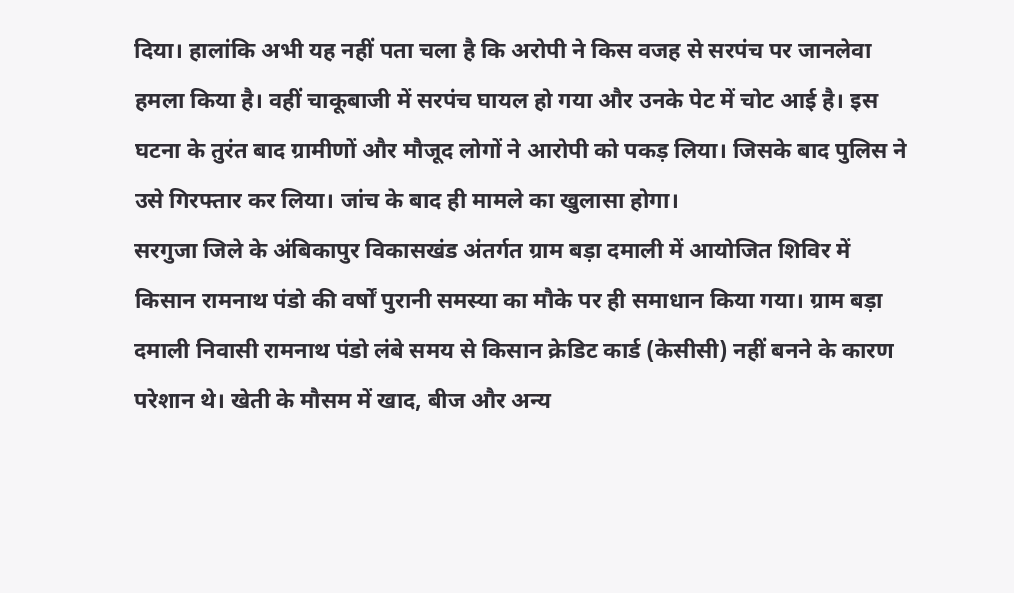दिया। हालांकि अभी यह नहीं पता चला है कि अरोपी ने किस वजह से सरपंच पर जानलेवा हमला किया है। वहीं चाकूबाजी में सरपंच घायल हो गया और उनके पेट में चोट आई है। इस घटना के तुरंत बाद ग्रामीणों और मौजूद लोगों ने आरोपी को पकड़ लिया। जिसके बाद पुलिस ने उसे गिरफ्तार कर लिया। जांच के बाद ही मामले का खुलासा होगा।
सरगुजा जिले के अंबिकापुर विकासखंड अंतर्गत ग्राम बड़ा दमाली में आयोजित शिविर में किसान रामनाथ पंडो की वर्षों पुरानी समस्या का मौके पर ही समाधान किया गया। ग्राम बड़ा दमाली निवासी रामनाथ पंडो लंबे समय से किसान क्रेडिट कार्ड (केसीसी) नहीं बनने के कारण परेशान थे। खेती के मौसम में खाद, बीज और अन्य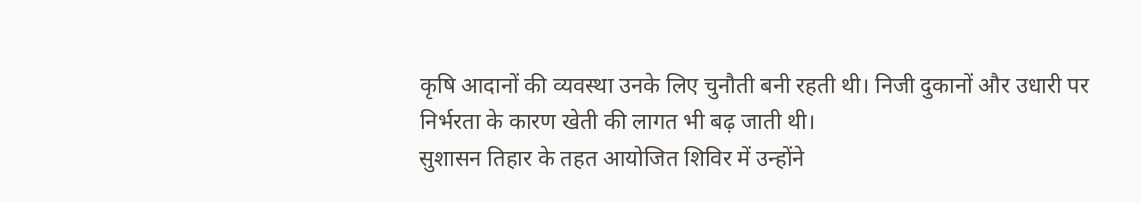कृषि आदानों की व्यवस्था उनके लिए चुनौती बनी रहती थी। निजी दुकानों और उधारी पर निर्भरता के कारण खेती की लागत भी बढ़ जाती थी।
सुशासन तिहार के तहत आयोजित शिविर में उन्होंने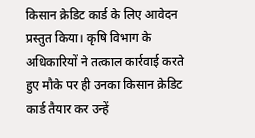किसान क्रेडिट कार्ड के लिए आवेदन प्रस्तुत किया। कृषि विभाग के अधिकारियों ने तत्काल कार्रवाई करते हुए मौके पर ही उनका किसान क्रेडिट कार्ड तैयार कर उन्हें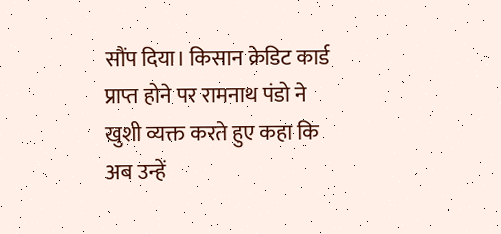सौंप दिया। किसान क्रेडिट कार्ड प्राप्त होने पर रामनाथ पंडो ने खुशी व्यक्त करते हुए कहा कि अब उन्हें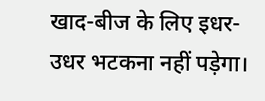खाद-बीज के लिए इधर-उधर भटकना नहीं पड़ेगा।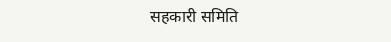सहकारी समिति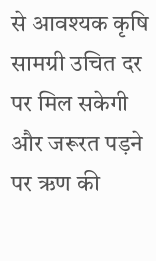से आवश्यक कृषि सामग्री उचित दर पर मिल सकेगी और जरूरत पड़ने पर ऋण की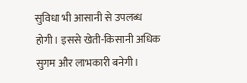सुविधा भी आसानी से उपलब्ध होगी। इससे खेती-किसानी अधिक सुगम और लाभकारी बनेगी।